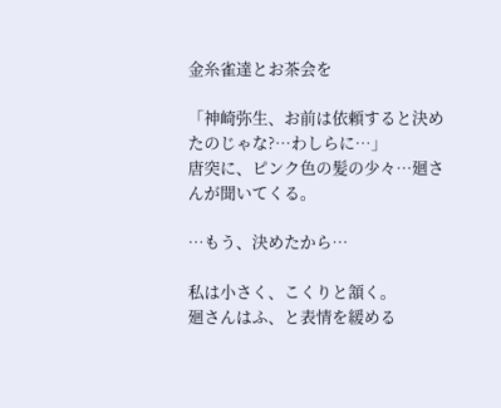金糸雀達とお茶会を

「神崎弥生、お前は依頼すると決めたのじゃな?…わしらに…」
唐突に、ピンク色の髪の少々…廻さんが聞いてくる。

…もう、決めたから…

私は小さく、こくりと頷く。
廻さんはふ、と表情を緩める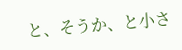と、そうか、と小さ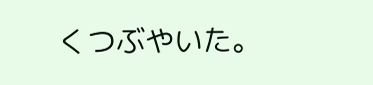くつぶやいた。